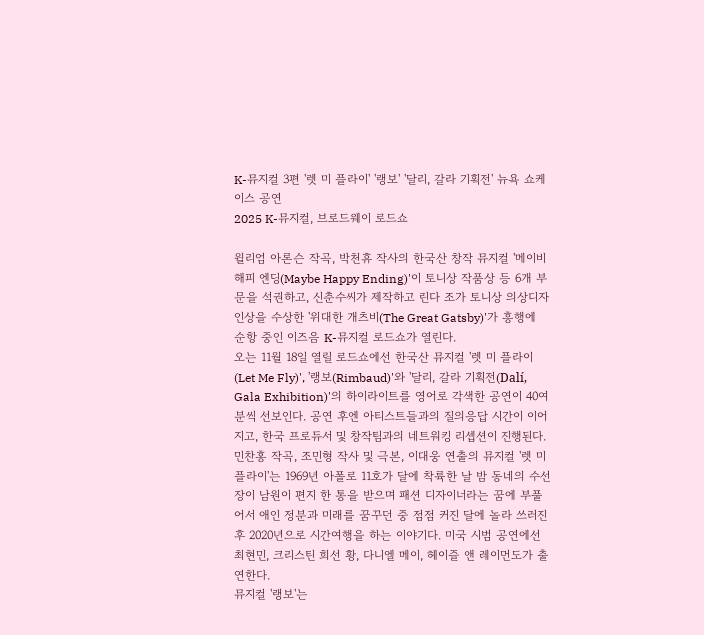K-뮤지컬 3편 '렛 미 플라이' '랭보' '달리, 갈라 기획전' 뉴욕 쇼케이스 공연
2025 K-뮤지컬, 브로드웨이 로드쇼

윌리엄 아론슨 작곡, 박천휴 작사의 한국산 창작 뮤지컬 '메이비 해피 엔딩(Maybe Happy Ending)'이 토니상 작품상 등 6개 부문을 석권하고, 신춘수씨가 제작하고 린다 조가 토니상 의상디자인상을 수상한 '위대한 개츠비(The Great Gatsby)'가 흥행에 순항 중인 이즈음 K-뮤지컬 로드쇼가 열린다.
오는 11월 18일 열릴 로드쇼에선 한국산 뮤지컬 '렛 미 플라이(Let Me Fly)', '랭보(Rimbaud)'와 '달리, 갈라 기획전(Dalí, Gala Exhibition)'의 하이라이트를 영어로 각색한 공연이 40여분씩 선보인다. 공연 후엔 아티스트들과의 질의응답 시간이 이어지고, 한국 프로듀서 및 창작팀과의 네트워킹 리셉션이 진행된다.
민찬홍 작곡, 조민형 작사 및 극본, 이대웅 연출의 뮤지컬 '렛 미 플라이'는 1969년 아폴로 11호가 달에 착륙한 날 밤 동네의 수선장이 남원이 편지 한 통을 받으며 패션 디자이너라는 꿈에 부풀어서 애인 정분과 미래를 꿈꾸던 중 점점 커진 달에 놀라 쓰러진 후 2020년으로 시간여행을 하는 이야기다. 미국 시범 공연에선 최현민, 크리스틴 희선 황, 다니엘 메이, 헤이즐 앤 레이먼도가 출연한다.
뮤지컬 '랭보'는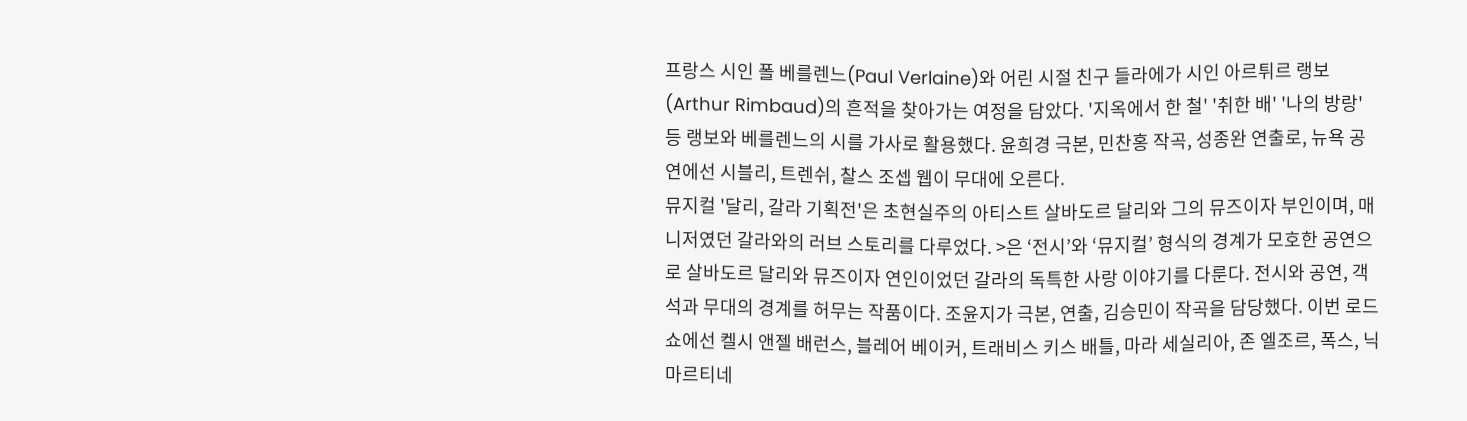프랑스 시인 폴 베를렌느(Paul Verlaine)와 어린 시절 친구 들라에가 시인 아르튀르 랭보(Arthur Rimbaud)의 흔적을 찾아가는 여정을 담았다. '지옥에서 한 철' '취한 배' '나의 방랑' 등 랭보와 베를렌느의 시를 가사로 활용했다. 윤희경 극본, 민찬홍 작곡, 성종완 연출로, 뉴욕 공연에선 시블리, 트렌쉬, 찰스 조셉 웹이 무대에 오른다.
뮤지컬 '달리, 갈라 기획전'은 초현실주의 아티스트 살바도르 달리와 그의 뮤즈이자 부인이며, 매니저였던 갈라와의 러브 스토리를 다루었다. >은 ‘전시’와 ‘뮤지컬’ 형식의 경계가 모호한 공연으로 살바도르 달리와 뮤즈이자 연인이었던 갈라의 독특한 사랑 이야기를 다룬다. 전시와 공연, 객석과 무대의 경계를 허무는 작품이다. 조윤지가 극본, 연출, 김승민이 작곡을 담당했다. 이번 로드쇼에선 켈시 앤젤 배런스, 블레어 베이커, 트래비스 키스 배틀, 마라 세실리아, 존 엘조르, 폭스, 닉 마르티네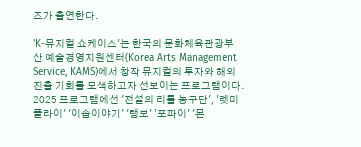즈가 출연한다.

'K-뮤지컬 쇼케이스'는 한국의 문화체육관광부 산 예술경영지원센터(Korea Arts Management Service, KAMS)에서 창작 뮤지컬의 투자와 해외진출 기회를 모색하고자 선보이는 프로그램이다. 2025 프로그램에선 '전설의 리틀 농구단', '렛미플라이' '이솝이야기' '랭보' '포파이' '몬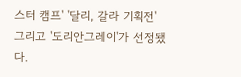스터 캠프' '달리, 갈라 기획전' 그리고 '도리안그레이'가 선정됐다.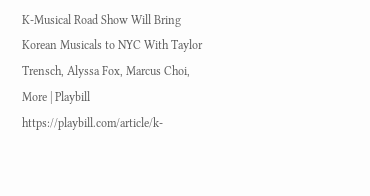K-Musical Road Show Will Bring Korean Musicals to NYC With Taylor Trensch, Alyssa Fox, Marcus Choi, More | Playbill
https://playbill.com/article/k-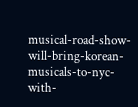musical-road-show-will-bring-korean-musicals-to-nyc-with-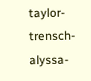taylor-trensch-alyssa-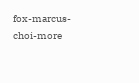fox-marcus-choi-more